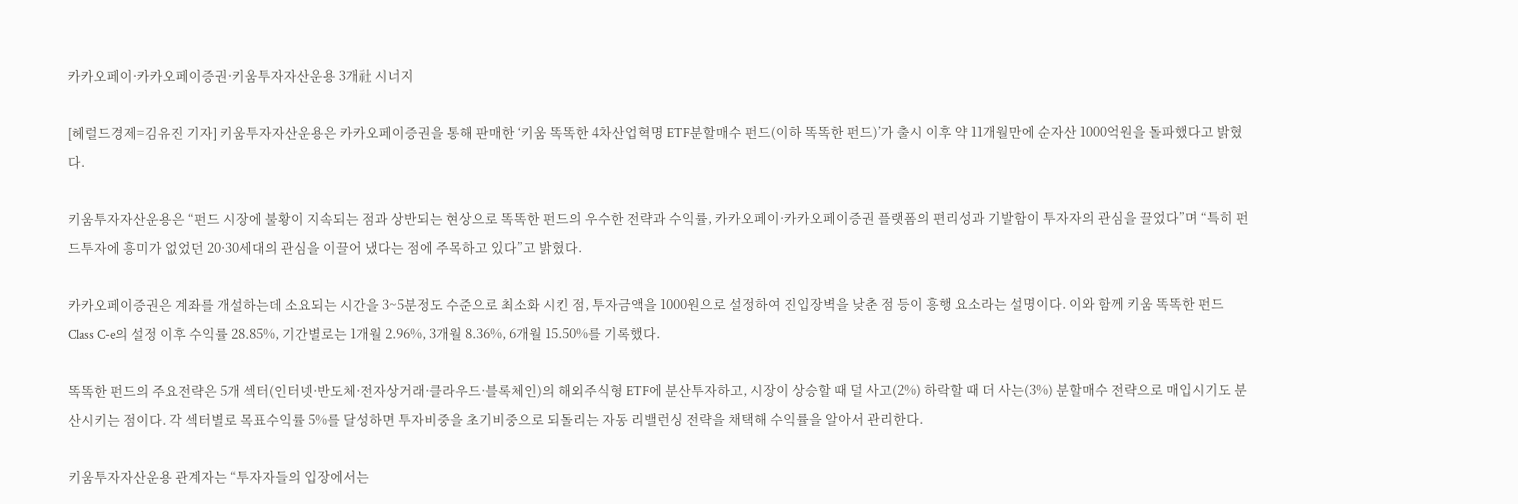카카오페이·카카오페이증권·키움투자자산운용 3개社 시너지

[헤럴드경제=김유진 기자] 키움투자자산운용은 카카오페이증권을 통해 판매한 ‘키움 똑똑한 4차산업혁명 ETF분할매수 펀드(이하 똑똑한 펀드)’가 출시 이후 약 11개월만에 순자산 1000억원을 돌파했다고 밝혔다.

키움투자자산운용은 “펀드 시장에 불황이 지속되는 점과 상반되는 현상으로 똑똑한 펀드의 우수한 전략과 수익률, 카카오페이·카카오페이증권 플랫폼의 편리성과 기발함이 투자자의 관심을 끌었다”며 “특히 펀드투자에 흥미가 없었던 20·30세대의 관심을 이끌어 냈다는 점에 주목하고 있다”고 밝혔다.

카카오페이증권은 계좌를 개설하는데 소요되는 시간을 3~5분정도 수준으로 최소화 시킨 점, 투자금액을 1000원으로 설정하여 진입장벽을 낮춘 점 등이 흥행 요소라는 설명이다. 이와 함께 키움 똑똑한 펀드 Class C-e의 설정 이후 수익률 28.85%, 기간별로는 1개월 2.96%, 3개월 8.36%, 6개월 15.50%를 기록했다.

똑똑한 펀드의 주요전략은 5개 섹터(인터넷·반도체·전자상거래·클라우드·블록체인)의 해외주식형 ETF에 분산투자하고, 시장이 상승할 때 덜 사고(2%) 하락할 때 더 사는(3%) 분할매수 전략으로 매입시기도 분산시키는 점이다. 각 섹터별로 목표수익률 5%를 달성하면 투자비중을 초기비중으로 되돌리는 자동 리밸런싱 전략을 채택해 수익률을 알아서 관리한다.

키움투자자산운용 관계자는 “투자자들의 입장에서는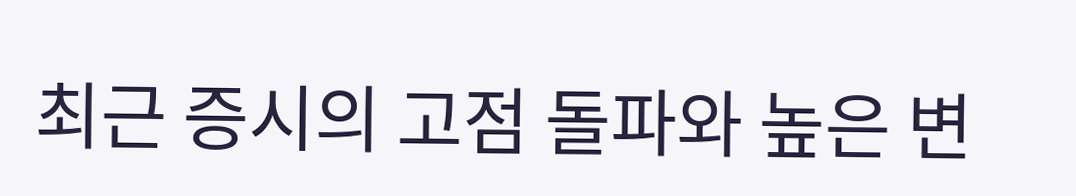최근 증시의 고점 돌파와 높은 변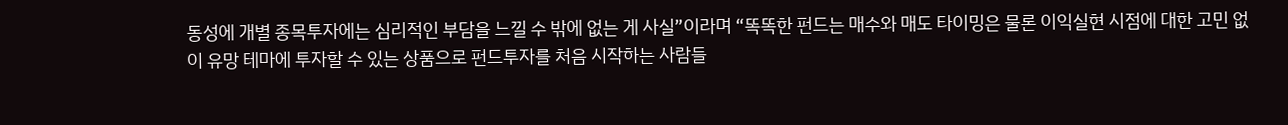동성에 개별 종목투자에는 심리적인 부담을 느낄 수 밖에 없는 게 사실”이라며 “똑똑한 펀드는 매수와 매도 타이밍은 물론 이익실현 시점에 대한 고민 없이 유망 테마에 투자할 수 있는 상품으로 펀드투자를 처음 시작하는 사람들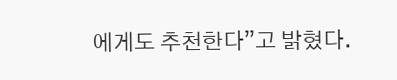에게도 추천한다”고 밝혔다.